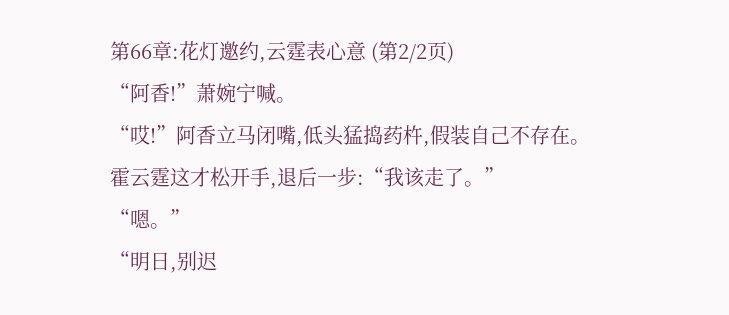第66章:花灯邀约,云霆表心意 (第2/2页)
“阿香!”萧婉宁喊。
“哎!”阿香立马闭嘴,低头猛捣药杵,假装自己不存在。
霍云霆这才松开手,退后一步:“我该走了。”
“嗯。”
“明日,别迟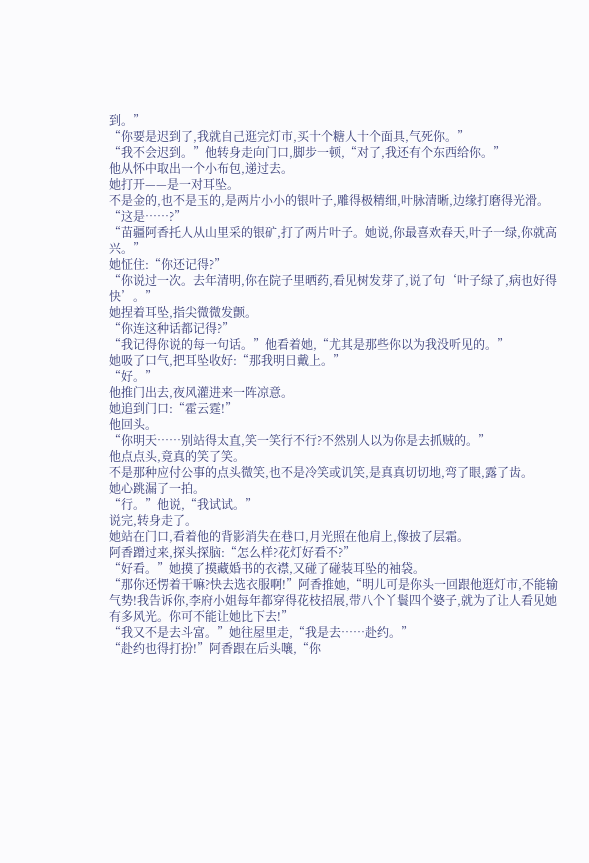到。”
“你要是迟到了,我就自己逛完灯市,买十个糖人十个面具,气死你。”
“我不会迟到。”他转身走向门口,脚步一顿,“对了,我还有个东西给你。”
他从怀中取出一个小布包,递过去。
她打开——是一对耳坠。
不是金的,也不是玉的,是两片小小的银叶子,雕得极精细,叶脉清晰,边缘打磨得光滑。
“这是……?”
“苗疆阿香托人从山里采的银矿,打了两片叶子。她说,你最喜欢春天,叶子一绿,你就高兴。”
她怔住:“你还记得?”
“你说过一次。去年清明,你在院子里晒药,看见树发芽了,说了句‘叶子绿了,病也好得快’。”
她捏着耳坠,指尖微微发颤。
“你连这种话都记得?”
“我记得你说的每一句话。”他看着她,“尤其是那些你以为我没听见的。”
她吸了口气,把耳坠收好:“那我明日戴上。”
“好。”
他推门出去,夜风灌进来一阵凉意。
她追到门口:“霍云霆!”
他回头。
“你明天……别站得太直,笑一笑行不行?不然别人以为你是去抓贼的。”
他点点头,竟真的笑了笑。
不是那种应付公事的点头微笑,也不是冷笑或讥笑,是真真切切地,弯了眼,露了齿。
她心跳漏了一拍。
“行。”他说,“我试试。”
说完,转身走了。
她站在门口,看着他的背影消失在巷口,月光照在他肩上,像披了层霜。
阿香蹭过来,探头探脑:“怎么样?花灯好看不?”
“好看。”她摸了摸藏婚书的衣襟,又碰了碰装耳坠的袖袋。
“那你还愣着干嘛?快去选衣服啊!”阿香推她,“明儿可是你头一回跟他逛灯市,不能输气势!我告诉你,李府小姐每年都穿得花枝招展,带八个丫鬟四个婆子,就为了让人看见她有多风光。你可不能让她比下去!”
“我又不是去斗富。”她往屋里走,“我是去……赴约。”
“赴约也得打扮!”阿香跟在后头嚷,“你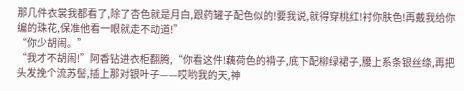那几件衣裳我都看了,除了杏色就是月白,跟药罐子配色似的!要我说,就得穿桃红!衬你肤色!再戴我给你编的珠花,保准他看一眼就走不动道!”
“你少胡闹。”
“我才不胡闹!”阿香钻进衣柜翻腾,“你看这件!藕荷色的褙子,底下配柳绿裙子,腰上系条银丝绦,再把头发挽个流苏髻,插上那对银叶子——哎哟我的天,神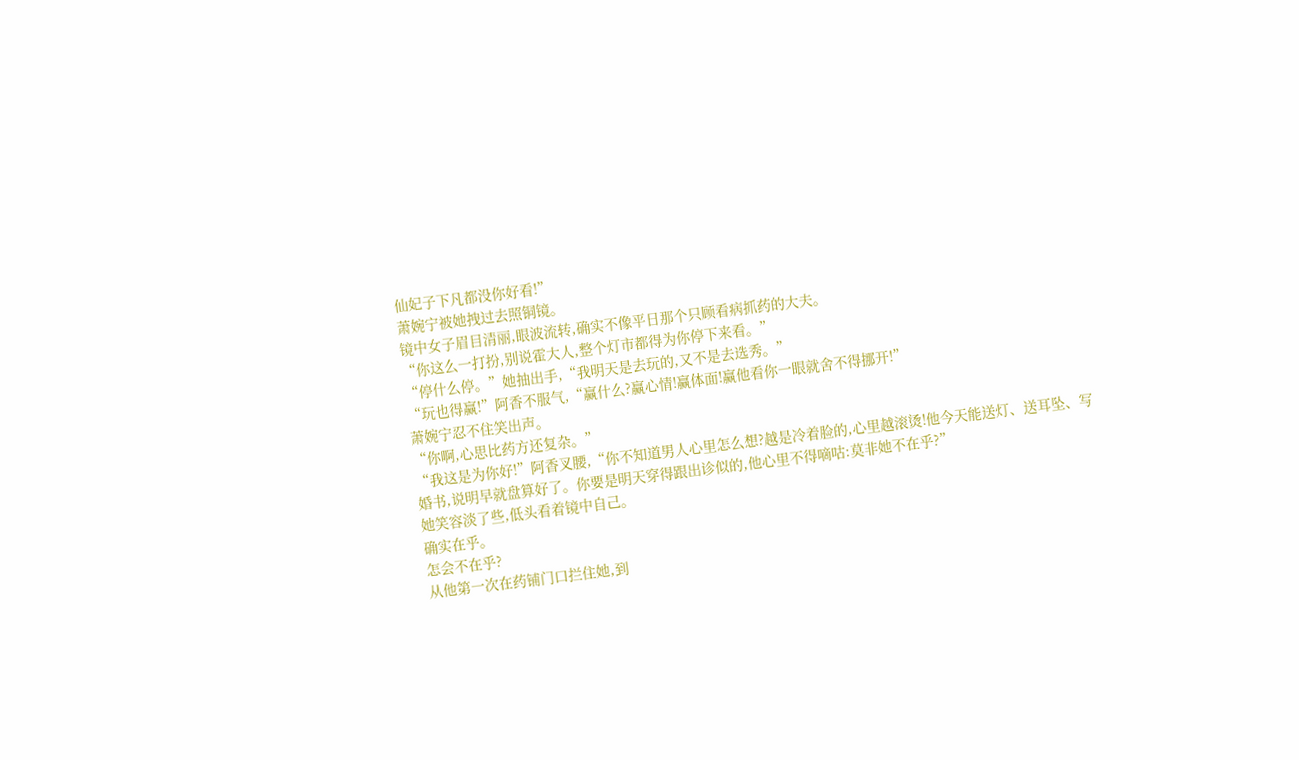仙妃子下凡都没你好看!”
萧婉宁被她拽过去照铜镜。
镜中女子眉目清丽,眼波流转,确实不像平日那个只顾看病抓药的大夫。
“你这么一打扮,别说霍大人,整个灯市都得为你停下来看。”
“停什么停。”她抽出手,“我明天是去玩的,又不是去选秀。”
“玩也得赢!”阿香不服气,“赢什么?赢心情!赢体面!赢他看你一眼就舍不得挪开!”
萧婉宁忍不住笑出声。
“你啊,心思比药方还复杂。”
“我这是为你好!”阿香叉腰,“你不知道男人心里怎么想?越是冷着脸的,心里越滚烫!他今天能送灯、送耳坠、写婚书,说明早就盘算好了。你要是明天穿得跟出诊似的,他心里不得嘀咕:莫非她不在乎?”
她笑容淡了些,低头看着镜中自己。
确实在乎。
怎会不在乎?
从他第一次在药铺门口拦住她,到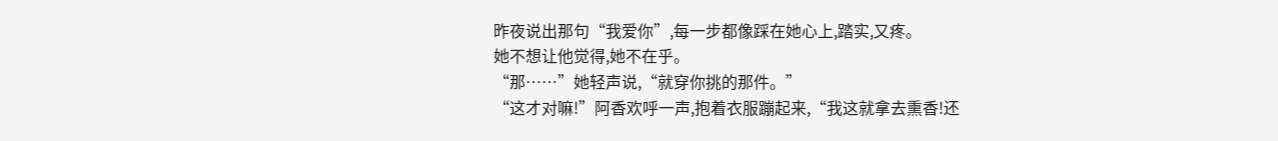昨夜说出那句“我爱你”,每一步都像踩在她心上,踏实,又疼。
她不想让他觉得,她不在乎。
“那……”她轻声说,“就穿你挑的那件。”
“这才对嘛!”阿香欢呼一声,抱着衣服蹦起来,“我这就拿去熏香!还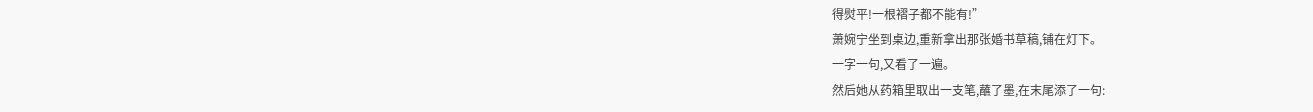得熨平!一根褶子都不能有!”
萧婉宁坐到桌边,重新拿出那张婚书草稿,铺在灯下。
一字一句,又看了一遍。
然后她从药箱里取出一支笔,蘸了墨,在末尾添了一句: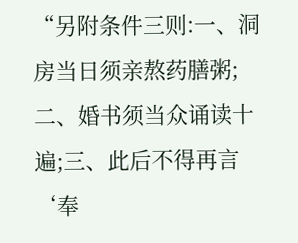“另附条件三则:一、洞房当日须亲熬药膳粥;二、婚书须当众诵读十遍;三、此后不得再言‘奉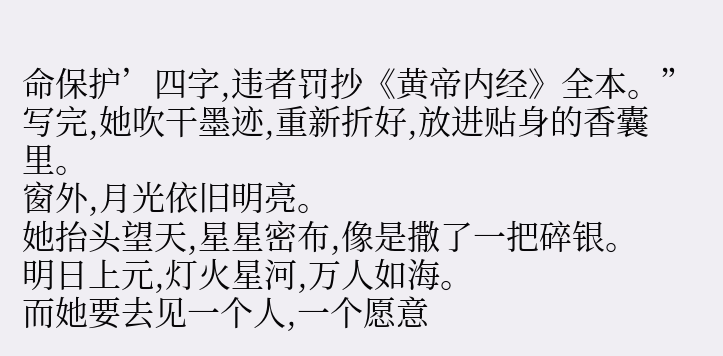命保护’四字,违者罚抄《黄帝内经》全本。”
写完,她吹干墨迹,重新折好,放进贴身的香囊里。
窗外,月光依旧明亮。
她抬头望天,星星密布,像是撒了一把碎银。
明日上元,灯火星河,万人如海。
而她要去见一个人,一个愿意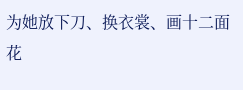为她放下刀、换衣裳、画十二面花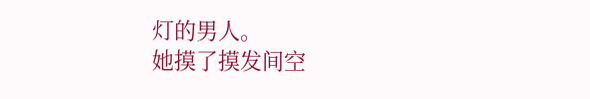灯的男人。
她摸了摸发间空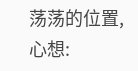荡荡的位置,心想: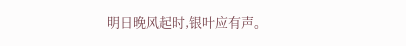明日晚风起时,银叶应有声。